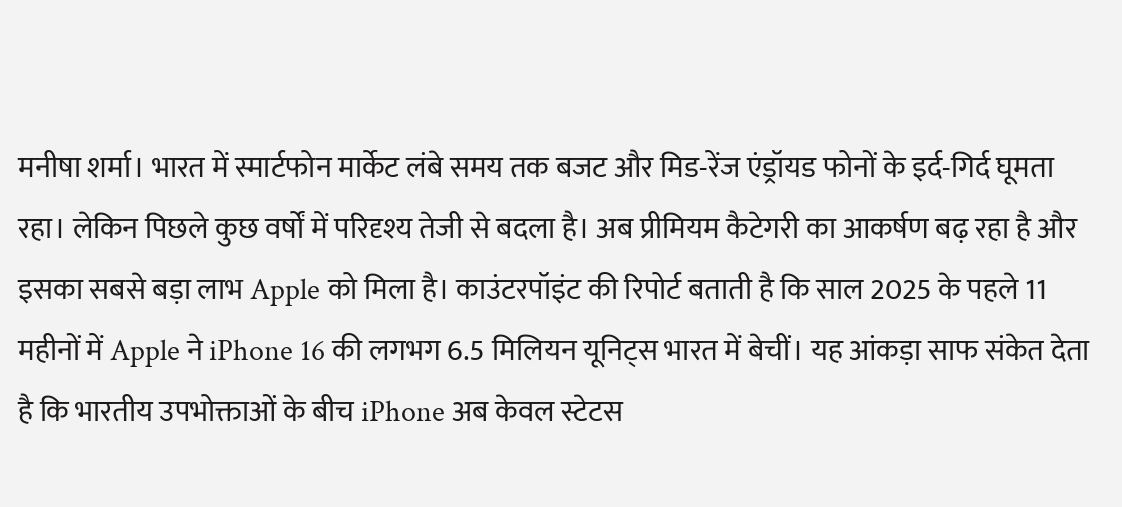मनीषा शर्मा। भारत में स्मार्टफोन मार्केट लंबे समय तक बजट और मिड-रेंज एंड्रॉयड फोनों के इर्द-गिर्द घूमता रहा। लेकिन पिछले कुछ वर्षों में परिदृश्य तेजी से बदला है। अब प्रीमियम कैटेगरी का आकर्षण बढ़ रहा है और इसका सबसे बड़ा लाभ Apple को मिला है। काउंटरपॉइंट की रिपोर्ट बताती है कि साल 2025 के पहले 11 महीनों में Apple ने iPhone 16 की लगभग 6.5 मिलियन यूनिट्स भारत में बेचीं। यह आंकड़ा साफ संकेत देता है कि भारतीय उपभोक्ताओं के बीच iPhone अब केवल स्टेटस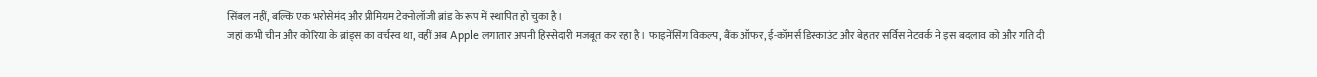सिंबल नहीं, बल्कि एक भरोसेमंद और प्रीमियम टेक्नोलॉजी ब्रांड के रूप में स्थापित हो चुका है।
जहां कभी चीन और कोरिया के ब्रांड्स का वर्चस्व था, वहीं अब Apple लगातार अपनी हिस्सेदारी मजबूत कर रहा है। फाइनेंसिंग विकल्प, बैंक ऑफर, ई-कॉमर्स डिस्काउंट और बेहतर सर्विस नेटवर्क ने इस बदलाव को और गति दी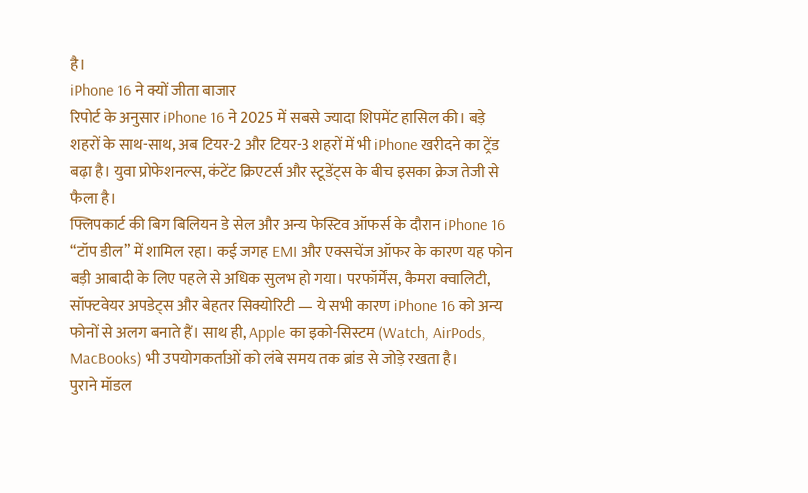है।
iPhone 16 ने क्यों जीता बाजार
रिपोर्ट के अनुसार iPhone 16 ने 2025 में सबसे ज्यादा शिपमेंट हासिल की। बड़े शहरों के साथ-साथ, अब टियर-2 और टियर-3 शहरों में भी iPhone खरीदने का ट्रेंड बढ़ा है। युवा प्रोफेशनल्स, कंटेंट क्रिएटर्स और स्टूडेंट्स के बीच इसका क्रेज तेजी से फैला है।
फ्लिपकार्ट की बिग बिलियन डे सेल और अन्य फेस्टिव ऑफर्स के दौरान iPhone 16 “टॉप डील” में शामिल रहा। कई जगह EMI और एक्सचेंज ऑफर के कारण यह फोन बड़ी आबादी के लिए पहले से अधिक सुलभ हो गया। परफॉर्मेंस, कैमरा क्वालिटी, सॉफ्टवेयर अपडेट्स और बेहतर सिक्योरिटी — ये सभी कारण iPhone 16 को अन्य फोनों से अलग बनाते हैं। साथ ही, Apple का इको-सिस्टम (Watch, AirPods, MacBooks) भी उपयोगकर्ताओं को लंबे समय तक ब्रांड से जोड़े रखता है।
पुराने मॉडल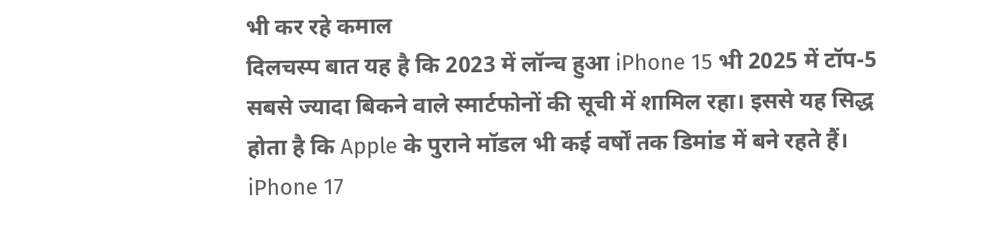भी कर रहे कमाल
दिलचस्प बात यह है कि 2023 में लॉन्च हुआ iPhone 15 भी 2025 में टॉप-5 सबसे ज्यादा बिकने वाले स्मार्टफोनों की सूची में शामिल रहा। इससे यह सिद्ध होता है कि Apple के पुराने मॉडल भी कई वर्षों तक डिमांड में बने रहते हैं। iPhone 17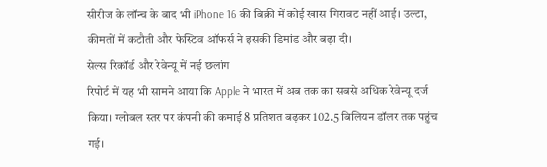सीरीज के लॉन्च के बाद भी iPhone 16 की बिक्री में कोई खास गिरावट नहीं आई। उल्टा, कीमतों में कटौती और फेस्टिव ऑफर्स ने इसकी डिमांड और बढ़ा दी।
सेल्स रिकॉर्ड और रेवेन्यू में नई छलांग
रिपोर्ट में यह भी सामने आया कि Apple ने भारत में अब तक का सबसे अधिक रेवेन्यू दर्ज किया। ग्लोबल स्तर पर कंपनी की कमाई 8 प्रतिशत बढ़कर 102.5 बिलियन डॉलर तक पहुंच गई।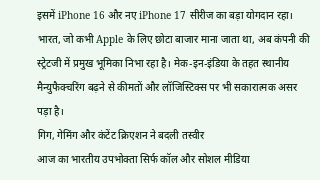इसमें iPhone 16 और नए iPhone 17 सीरीज का बड़ा योगदान रहा। भारत, जो कभी Apple के लिए छोटा बाजार माना जाता था, अब कंपनी की स्ट्रेटजी में प्रमुख भूमिका निभा रहा है। मेक-इन-इंडिया के तहत स्थानीय मैन्युफैक्चरिंग बढ़ने से कीमतों और लॉजिस्टिक्स पर भी सकारात्मक असर पड़ा है।
गिग, गेमिंग और कंटेंट क्रिएशन ने बदली तस्वीर
आज का भारतीय उपभोक्ता सिर्फ कॉल और सोशल मीडिया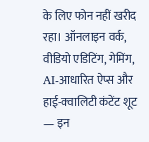के लिए फोन नहीं खरीद रहा। ऑनलाइन वर्क, वीडियो एडिटिंग, गेमिंग, AI-आधारित ऐप्स और हाई-क्वालिटी कंटेंट शूट — इन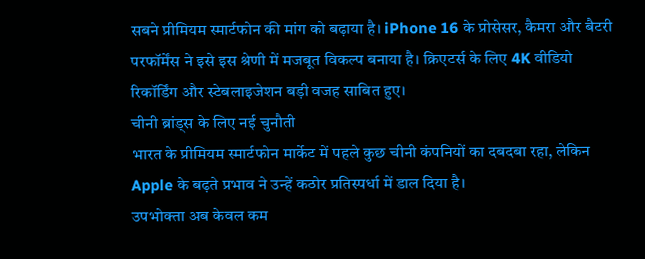सबने प्रीमियम स्मार्टफोन की मांग को बढ़ाया है। iPhone 16 के प्रोसेसर, कैमरा और बैटरी परफॉर्मेंस ने इसे इस श्रेणी में मजबूत विकल्प बनाया है। क्रिएटर्स के लिए 4K वीडियो रिकॉर्डिंग और स्टेबलाइजेशन बड़ी वजह साबित हुए।
चीनी ब्रांड्स के लिए नई चुनौती
भारत के प्रीमियम स्मार्टफोन मार्केट में पहले कुछ चीनी कंपनियों का दबदबा रहा, लेकिन Apple के बढ़ते प्रभाव ने उन्हें कठोर प्रतिस्पर्धा में डाल दिया है।
उपभोक्ता अब केवल कम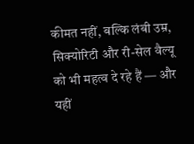कीमत नहीं, बल्कि लंबी उम्र, सिक्योरिटी और री-सेल वैल्यू को भी महत्व दे रहे हैं — और यहीं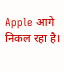Apple आगे निकल रहा है।